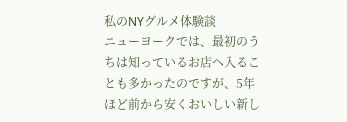私のNYグルメ体験談
ニューヨークでは、最初のうちは知っているお店へ入ることも多かったのですが、5年ほど前から安くおいしい新し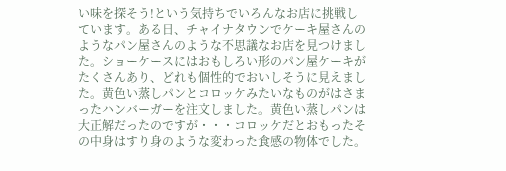い味を探そう!という気持ちでいろんなお店に挑戦しています。ある日、チャイナタウンでケーキ屋さんのようなパン屋さんのような不思議なお店を見つけました。ショーケースにはおもしろい形のパン屋ケーキがたくさんあり、どれも個性的でおいしそうに見えました。黄色い蒸しパンとコロッケみたいなものがはさまったハンバーガーを注文しました。黄色い蒸しパンは大正解だったのですが・・・コロッケだとおもったその中身はすり身のような変わった食感の物体でした。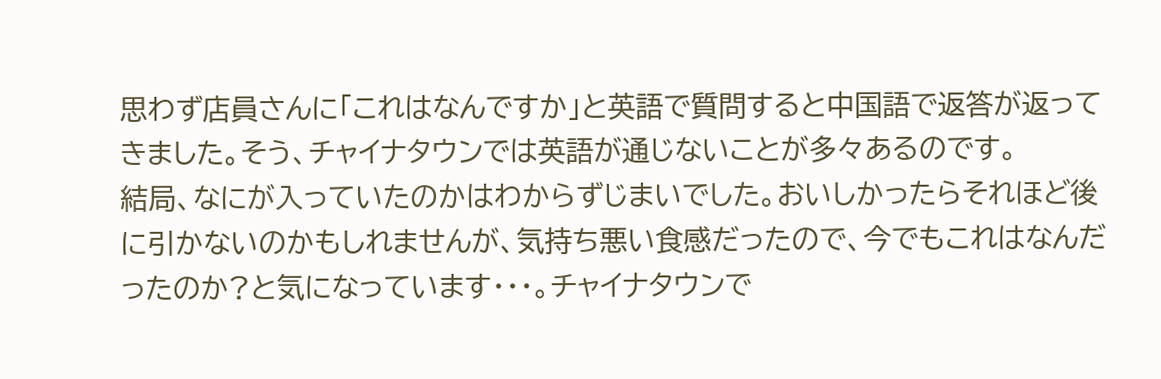思わず店員さんに「これはなんですか」と英語で質問すると中国語で返答が返ってきました。そう、チャイナタウンでは英語が通じないことが多々あるのです。
結局、なにが入っていたのかはわからずじまいでした。おいしかったらそれほど後に引かないのかもしれませんが、気持ち悪い食感だったので、今でもこれはなんだったのか?と気になっています・・・。チャイナタウンで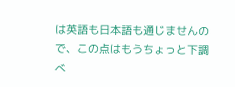は英語も日本語も通じませんので、この点はもうちょっと下調べ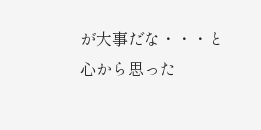が大事だな・・・と心から思った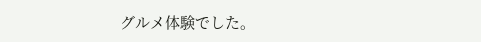グルメ体験でした。